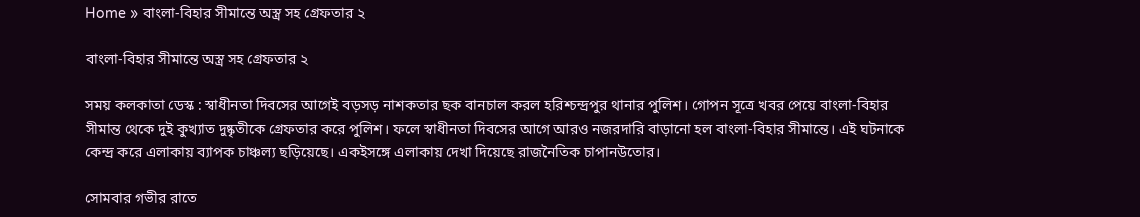Home » বাংলা-বিহার সীমান্তে অস্ত্র সহ গ্রেফতার ২

বাংলা-বিহার সীমান্তে অস্ত্র সহ গ্রেফতার ২

সময় কলকাতা ডেস্ক : স্বাধীনতা দিবসের আগেই বড়সড় নাশকতার ছক বানচাল করল হরিশ্চন্দ্রপুর থানার পুলিশ। গোপন সূত্রে খবর পেয়ে বাংলা-বিহার সীমান্ত থেকে দুই কুখ্যাত দুষ্কৃতীকে গ্রেফতার করে পুলিশ। ফলে স্বাধীনতা দিবসের আগে আরও নজরদারি বাড়ানো হল বাংলা-বিহার সীমান্তে। এই ঘটনাকে কেন্দ্র করে এলাকায় ব্যাপক চাঞ্চল্য ছড়িয়েছে। একইসঙ্গে এলাকায় দেখা দিয়েছে রাজনৈতিক চাপানউতোর।

সোমবার গভীর রাতে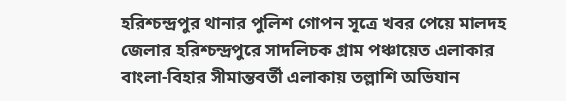হরিশ্চন্দ্রপুর থানার পুলিশ গোপন সূত্রে খবর পেয়ে মালদহ জেলার হরিশ্চন্দ্রপুরে সাদলিচক গ্রাম পঞ্চায়েত এলাকার বাংলা-বিহার সীমান্তবর্তী এলাকায় তল্লাশি অভিযান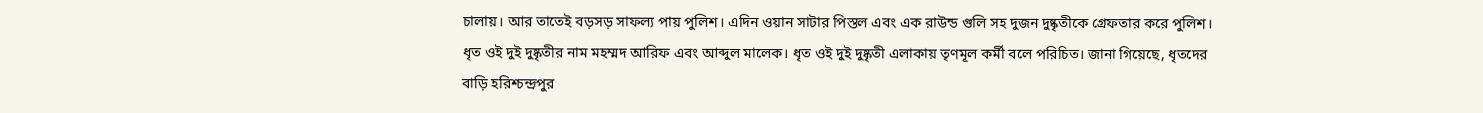চালায়। আর তাতেই বড়সড় সাফল্য পায় পুলিশ। এদিন ওয়ান সাটার পিস্তল এবং এক রাউন্ড গুলি সহ দুজন দুষ্কৃতীকে গ্রেফতার করে পুলিশ। ধৃত ওই দুই দুষ্কৃতীর নাম মহম্মদ আরিফ এবং আব্দুল মালেক। ধৃত ওই দুই দুষ্কৃতী এলাকায় তৃণমূল কর্মী বলে পরিচিত। জানা গিয়েছে, ধৃতদের বাড়ি হরিশ্চন্দ্রপুর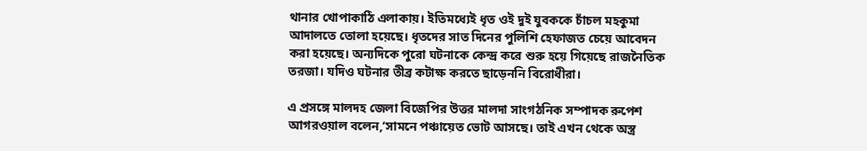থানার খোপাকাঠি এলাকায়। ইতিমধ্যেই ধৃত ওই দুই যুবককে চাঁচল মহকুমা আদালতে তোলা হয়েছে। ধৃতদের সাত দিনের পুলিশি হেফাজত চেয়ে আবেদন করা হয়েছে। অন্যদিকে পুরো ঘটনাকে কেন্দ্র করে শুরু হয়ে গিয়েছে রাজনৈতিক তরজা। যদিও ঘটনার তীব্র কটাক্ষ করতে ছাড়েননি বিরোধীরা।

এ প্রসঙ্গে মালদহ জেলা বিজেপির উত্তর মালদা সাংগঠনিক সম্পাদক রুপেশ আগরওয়াল বলেন,‘সামনে পঞ্চায়েত ভোট আসছে। তাই এখন থেকে অস্ত্র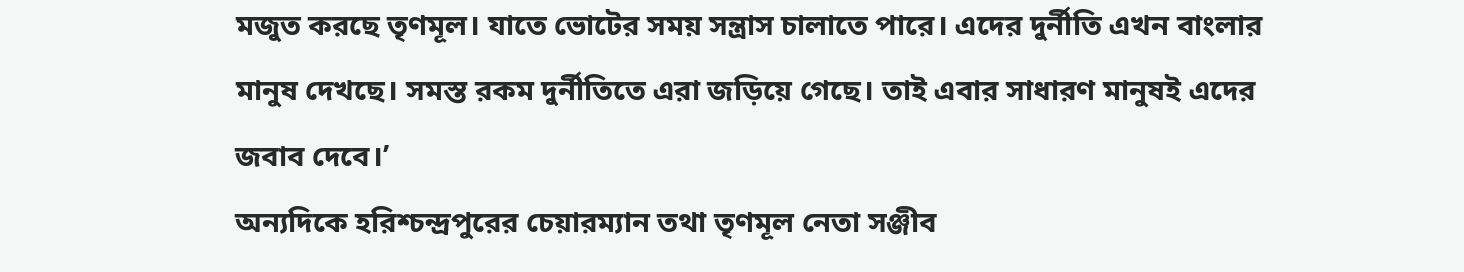মজুত করছে তৃণমূল। যাতে ভোটের সময় সন্ত্রাস চালাতে পারে। এদের দুর্নীতি এখন বাংলার মানুষ দেখছে। সমস্ত রকম দুর্নীতিতে এরা জড়িয়ে গেছে। তাই এবার সাধারণ মানুষই এদের জবাব দেবে।’
অন্যদিকে হরিশ্চন্দ্রপুরের চেয়ারম্যান তথা তৃণমূল নেতা সঞ্জীব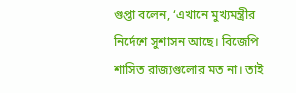গুপ্তা বলেন, ‘এখানে মুখ্যমন্ত্রীর নির্দেশে সুশাসন আছে। বিজেপি শাসিত রাজ্যগুলোর মত না। তাই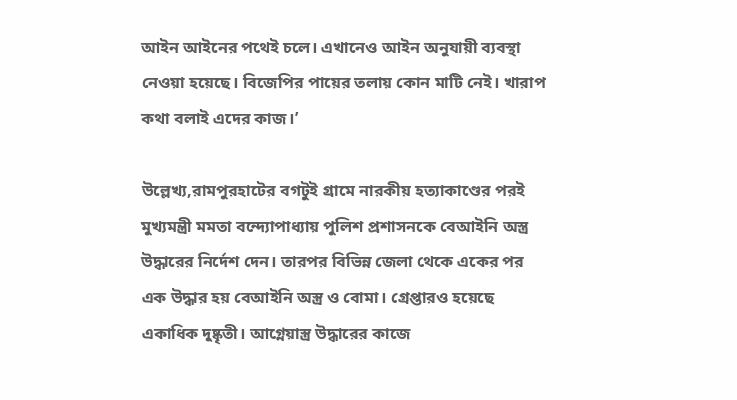আইন আইনের পথেই চলে। এখানেও আইন অনুযায়ী ব্যবস্থা নেওয়া হয়েছে। বিজেপির পায়ের তলায় কোন মাটি নেই। খারাপ কথা বলাই এদের কাজ।’

উল্লেখ্য,রামপুরহাটের বগটুই গ্রামে নারকীয় হত্যাকাণ্ডের পরই মুখ্যমন্ত্রী মমতা বন্দ্যোপাধ্যায় পুলিশ প্রশাসনকে বেআইনি অস্ত্র উদ্ধারের নির্দেশ দেন। তারপর বিভিন্ন জেলা থেকে একের পর এক উদ্ধার হয় বেআইনি অস্ত্র ও বোমা। গ্রেপ্তারও হয়েছে একাধিক দুষ্কৃতী। আগ্নেয়াস্ত্র উদ্ধারের কাজে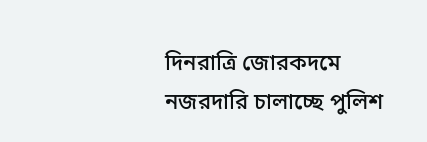দিনরাত্রি জোরকদমে নজরদারি চালাচ্ছে পুলিশ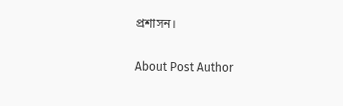প্রশাসন।

About Post Author